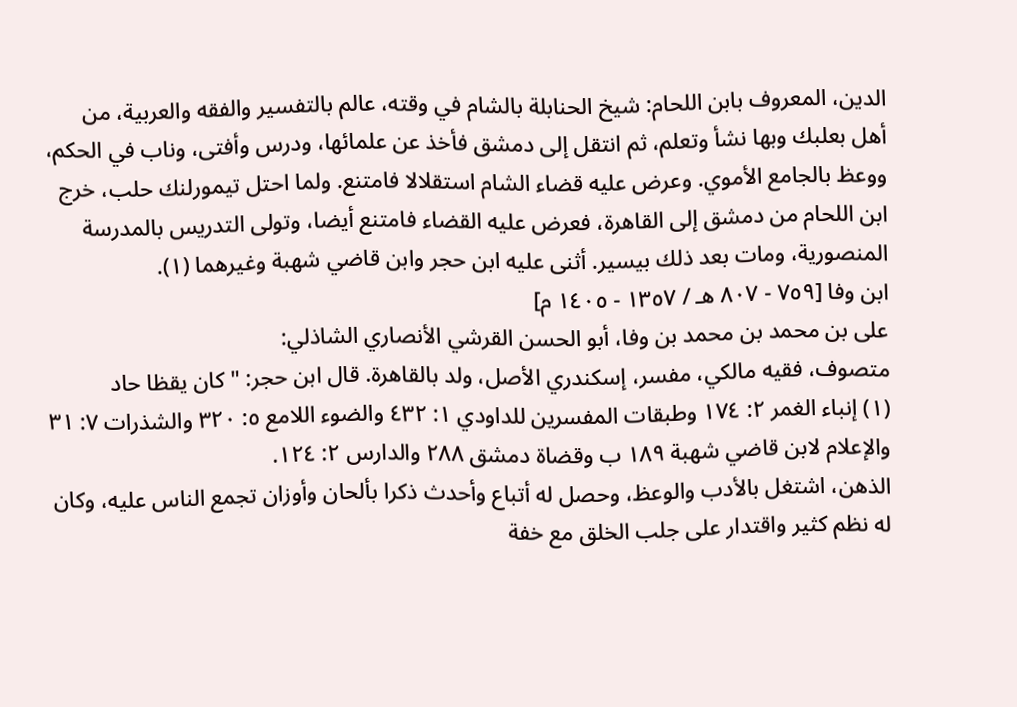الدين، المعروف بابن اللحام: شيخ الحنابلة بالشام في وقته، عالم بالتفسير والفقه والعربية، من أهل بعلبك وبها نشأ وتعلم، ثم انتقل إلى دمشق فأخذ عن علمائها، ودرس وأفتى، وناب في الحكم، ووعظ بالجامع الأموي. وعرض عليه قضاء الشام استقلالا فامتنع. ولما احتل تيمورلنك حلب، خرج ابن اللحام من دمشق إلى القاهرة، فعرض عليه القضاء فامتنع أيضا، وتولى التدريس بالمدرسة المنصورية، ومات بعد ذلك بيسير. أثنى عليه ابن حجر وابن قاضي شهبة وغيرهما (١).
ابن وفا [٧٥٩ - ٨٠٧ هـ / ١٣٥٧ - ١٤٠٥ م]
على بن محمد بن محمد بن وفا، أبو الحسن القرشي الأنصاري الشاذلي:
متصوف، فقيه مالكي، مفسر، إسكندري الأصل، ولد بالقاهرة. قال ابن حجر: "كان يقظا حاد
(١) إنباء الغمر ٢: ١٧٤ وطبقات المفسرين للداودي ١: ٤٣٢ والضوء اللامع ٥: ٣٢٠ والشذرات ٧: ٣١ والإعلام لابن قاضي شهبة ١٨٩ ب وقضاة دمشق ٢٨٨ والدارس ٢: ١٢٤.
الذهن، اشتغل بالأدب والوعظ، وحصل له أتباع وأحدث ذكرا بألحان وأوزان تجمع الناس عليه، وكان له نظم كثير واقتدار على جلب الخلق مع خفة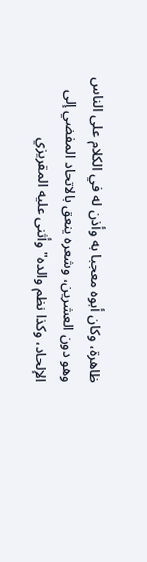ظاهرة، وكان أبوه معجبا به وأذن له في الكلام على الناس وهو دون العشرين، وشعره ينعق بالاتحاد المفضي إلى الإلحاد، وكذا نظم والده" وأثنى عليه المقريزي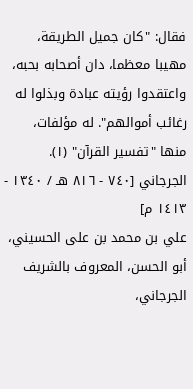فقال: "كان جميل الطريقة، مهيبا معظما، دان أصحابه بحبه، واعتقدوا رؤيته عبادة وبذلوا له رغائب أموالهم". له مؤلفات، منها "تفسير القرآن" (١).
الجرجاني [٧٤٠ - ٨١٦ هـ / ١٣٤٠ - ١٤١٣ م]
علي بن محمد بن على الحسيني، أبو الحسن، المعروف بالشريف الجرجاني،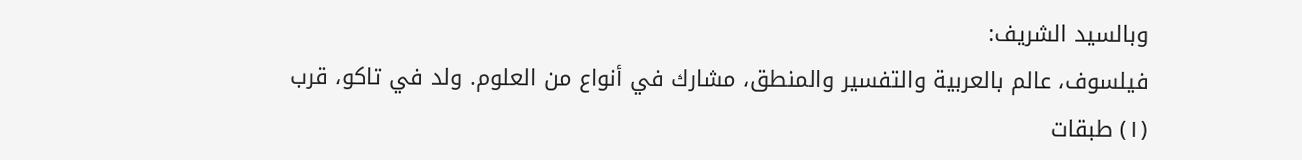وبالسيد الشريف:
فيلسوف، عالم بالعربية والتفسير والمنطق، مشارك في أنواع من العلوم. ولد في تاكو، قرب
(١) طبقات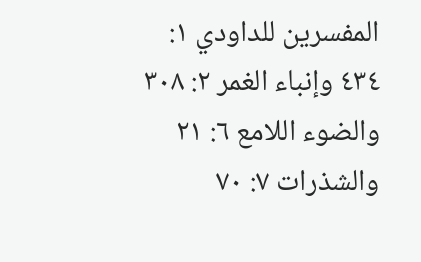المفسرين للداودي ١: ٤٣٤ وإنباء الغمر ٢: ٣٠٨ والضوء اللامع ٦: ٢١ والشذرات ٧: ٧٠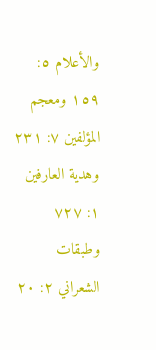والأعلام ٥: ١٥٩ ومعجم المؤلفين ٧: ٢٣١ وهدية العارفين ١: ٧٢٧ وطبقات الشعراني ٢: ٢٠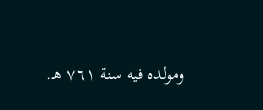ومولده فيه سنة ٧٦١ هـ.